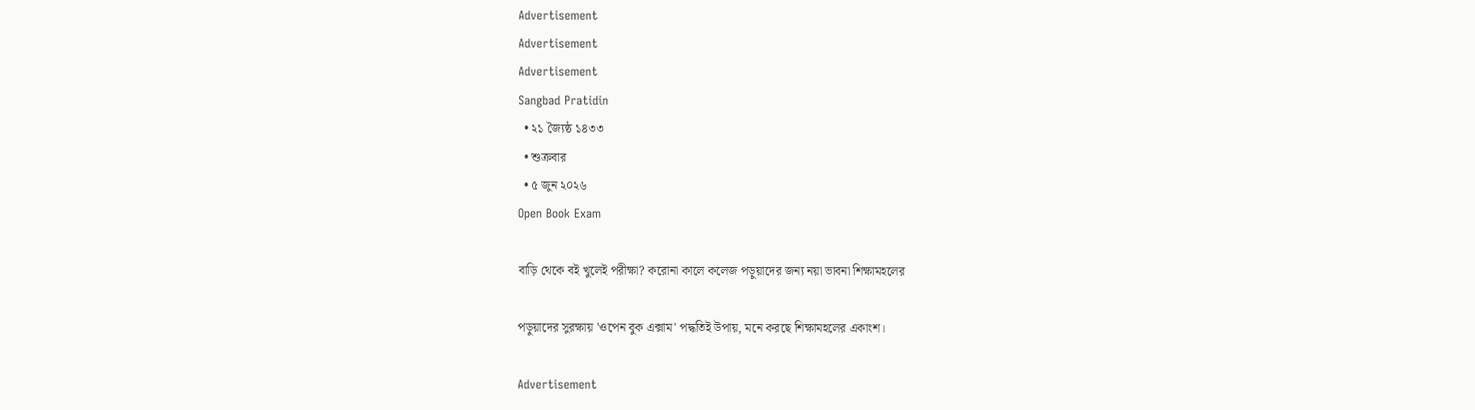Advertisement
Advertisement
Advertisement
Sangbad Pratidin
  • ২১ জ্যৈষ্ঠ ১৪৩৩
  • শুক্রবার
  • ৫ জুন ২০২৬
Open Book Exam

বাড়ি থেকে বই খুলেই পরীক্ষা? করোনা কালে কলেজ পড়ুয়াদের জন্য নয়া ভাবনা শিক্ষামহলের

পড়ুয়াদের সুরক্ষায় 'ওপেন বুক এক্সাম' পদ্ধতিই উপায়, মনে করছে শিক্ষামহলের একাংশ।

Advertisement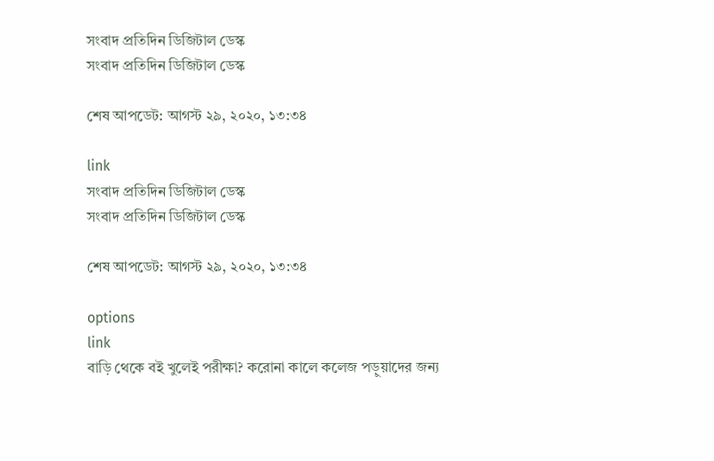সংবাদ প্রতিদিন ডিজিটাল ডেস্ক
সংবাদ প্রতিদিন ডিজিটাল ডেস্ক

শেষ আপডেট: আগস্ট ২৯, ২০২০, ১৩:৩৪

link
সংবাদ প্রতিদিন ডিজিটাল ডেস্ক
সংবাদ প্রতিদিন ডিজিটাল ডেস্ক

শেষ আপডেট: আগস্ট ২৯, ২০২০, ১৩:৩৪

options
link
বাড়ি থেকে বই খুলেই পরীক্ষা? করোনা কালে কলেজ পড়ুয়াদের জন্য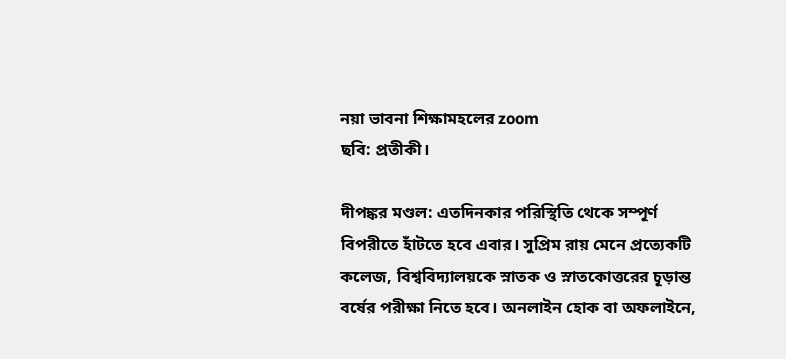নয়া ভাবনা শিক্ষামহলের zoom
ছবি: প্রতীকী।

দীপঙ্কর মণ্ডল: এতদিনকার পরিস্থিতি থেকে সম্পূর্ণ বিপরীতে হাঁটতে হবে এবার। সুপ্রিম রায় মেনে প্রত্যেকটি কলেজ, বিশ্ববিদ্যালয়কে স্নাতক ও স্নাতকোত্তরের চূড়ান্ত বর্ষের পরীক্ষা নিতে হবে। অনলাইন হোক বা অফলাইনে,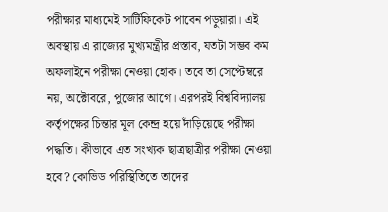পরীক্ষার মাধ্যমেই সার্টিফিকেট পাবেন পড়ুয়ারা। এই অবস্থায় এ রাজ্যের মুখ্যমন্ত্রীর প্রস্তাব, যতটা সম্ভব কম অফলাইনে পরীক্ষা নেওয়া হোক। তবে তা সেপ্টেম্বরে নয়, অক্টোবরে, পুজোর আগে। এরপরই বিশ্ববিদ্যালয় কর্তৃপক্ষের চিন্তার মূল কেন্দ্র হয়ে দাঁড়িয়েছে পরীক্ষা পদ্ধতি। কীভাবে এত সংখ্যক ছাত্রছাত্রীর পরীক্ষা নেওয়া হবে? কোভিড পরিস্থিতিতে তাদের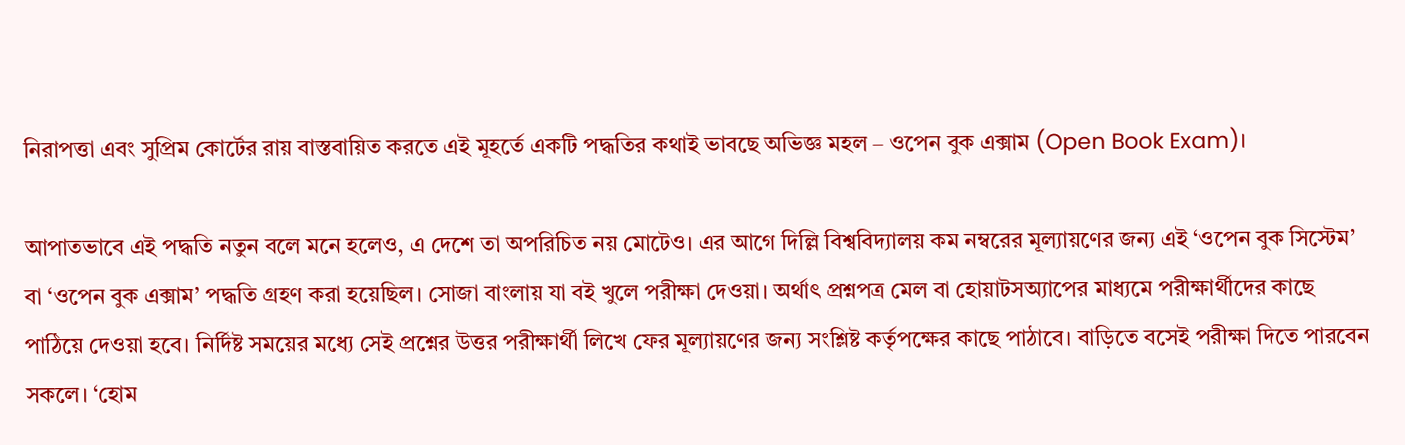নিরাপত্তা এবং সুপ্রিম কোর্টের রায় বাস্তবায়িত করতে এই মূহর্তে একটি পদ্ধতির কথাই ভাবছে অভিজ্ঞ মহল – ওপেন বুক এক্সাম (Open Book Exam)।

আপাতভাবে এই পদ্ধতি নতুন বলে মনে হলেও, এ দেশে তা অপরিচিত নয় মোটেও। এর আগে দিল্লি বিশ্ববিদ্যালয় কম নম্বরের মূল্যায়ণের জন্য এই ‘ওপেন বুক সিস্টেম’ বা ‘ওপেন বুক এক্সাম’ পদ্ধতি গ্রহণ করা হয়েছিল। সোজা বাংলায় যা বই খুলে পরীক্ষা দেওয়া। অর্থাৎ প্রশ্নপত্র মেল বা হোয়াটসঅ্যাপের মাধ্যমে পরীক্ষার্থীদের কাছে পাঠিয়ে দেওয়া হবে। নির্দিষ্ট সময়ের মধ্যে সেই প্রশ্নের উত্তর পরীক্ষার্থী লিখে ফের মূল্যায়ণের জন্য সংশ্লিষ্ট কর্তৃপক্ষের কাছে পাঠাবে। বাড়িতে বসেই পরীক্ষা দিতে পারবেন সকলে। ‘হোম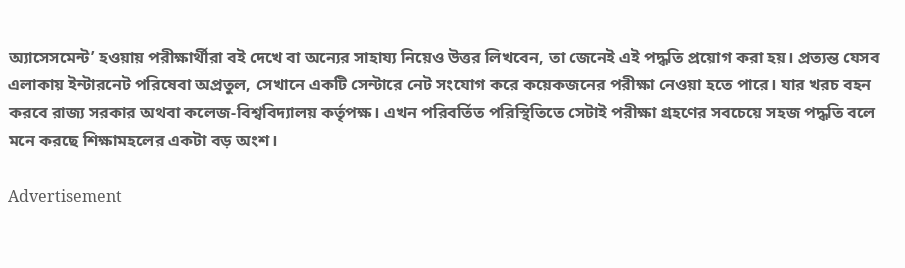অ্যাসেসমেন্ট’ হওয়ায় পরীক্ষার্থীরা বই দেখে বা অন্যের সাহায্য নিয়েও উত্তর লিখবেন, তা জেনেই এই পদ্ধতি প্রয়োগ করা হয়। প্রত্যন্ত যেসব এলাকায় ইন্টারনেট পরিষেবা অপ্রতুল, সেখানে একটি সেন্টারে নেট সংযোগ করে কয়েকজনের পরীক্ষা নেওয়া হতে পারে। যার খরচ বহন করবে রাজ্য সরকার অথবা কলেজ-বিশ্ববিদ্যালয় কর্তৃপক্ষ। এখন পরিবর্তিত পরিস্থিতিতে সেটাই পরীক্ষা গ্রহণের সবচেয়ে সহজ পদ্ধতি বলে মনে করছে শিক্ষামহলের একটা বড় অংশ।

Advertisement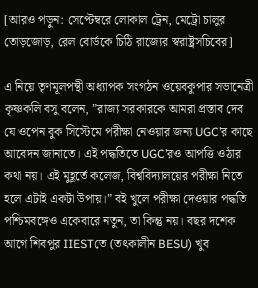[আরও পড়ুন: সেপ্টেম্বরে লোকাল ট্রেন, মেট্রো চালুর তোড়জোড়, রেল বোর্ডকে চিঠি রাজ্যের স্বরাষ্ট্রসচিবের]

এ নিয়ে তৃণমূলপন্থী অধ্যাপক সংগঠন ওয়েবকুপার সভানেত্রী কৃষ্ণকলি বসু বলেন, ”রাজ্য সরকারকে আমরা প্রস্তাব দেব যে ওপেন বুক সিস্টেমে পরীক্ষা নেওয়ার জন্য UGC’র কাছে আবেদন জানাতে। এই পদ্ধতিতে UGC’রও আপত্তি ওঠার কথা নয়। এই মুহূর্তে কলেজ, বিশ্ববিদ্যালয়ের পরীক্ষা নিতে হলে এটাই একটা উপায়।” বই খুলে পরীক্ষা দেওয়ার পদ্ধতি পশ্চিমবঙ্গেও একেবারে নতুন, তা কিন্তু নয়। বছর দশেক আগে শিবপুর IIESTতে (তৎকালীন BESU) খুব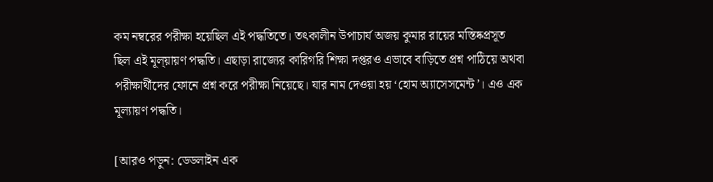কম নম্বরের পরীক্ষা হয়েছিল এই পদ্ধতিতে। তৎকালীন উপাচার্য অজয় কুমার রায়ের মস্তিষ্কপ্রসূত ছিল এই মূল্য়ায়ণ পদ্ধতি। এছাড়া রাজ্যের কারিগরি শিক্ষা দপ্তরও এভাবে বাড়িতে প্রশ্ন পাঠিয়ে অথবা পরীক্ষার্থীদের ফোনে প্রশ্ন করে পরীক্ষা নিয়েছে। যার নাম দেওয়া হয় ‘হোম অ্যাসেসমেন্ট’। এও এক মূল্যায়ণ পদ্ধতি।

[আরও পড়ুন: ডেডলাইন এক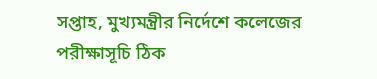সপ্তাহ, মুখ্যমন্ত্রীর নির্দেশে কলেজের পরীক্ষাসূচি ঠিক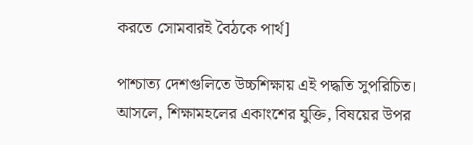করতে সোমবারই বৈঠকে পার্থ]

পাশ্চাত্য দেশগুলিতে উচ্চশিক্ষায় এই পদ্ধতি সুপরিচিত। আসলে, শিক্ষামহলের একাংশের যুক্তি, বিষয়ের উপর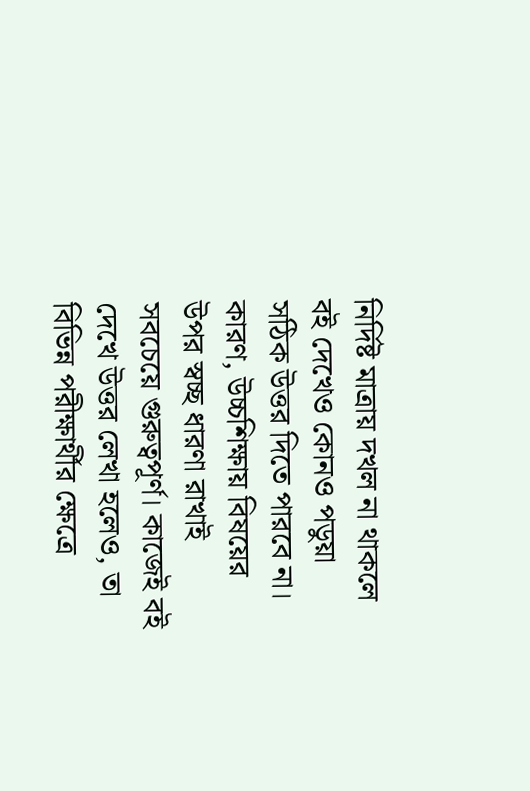নির্দিষ্ট মাত্রায় দখল না থাকলে বই দেখেও কোনও পডুয়া সঠিক উত্তর দিতে পারবে না। কারণ, উচ্চশিক্ষায় বিষয়ের উপর স্বচ্ছ ধারণা রাখাই সবচেয়ে গুরুত্বপূর্ণ। কাজেই বই দেখে উত্তর লেখা হলেও, তা বিভিন্ন পরীক্ষার্থীর ক্ষেত্রে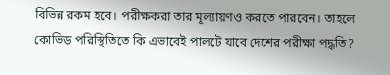বিভিন্ন রকম হবে। পরীক্ষকরা তার মূল্যায়ণও করতে পারবেন। তাহলে কোভিড পরিস্থিতিতে কি এভাবেই পালটে যাবে দেশের পরীক্ষা পদ্ধতি?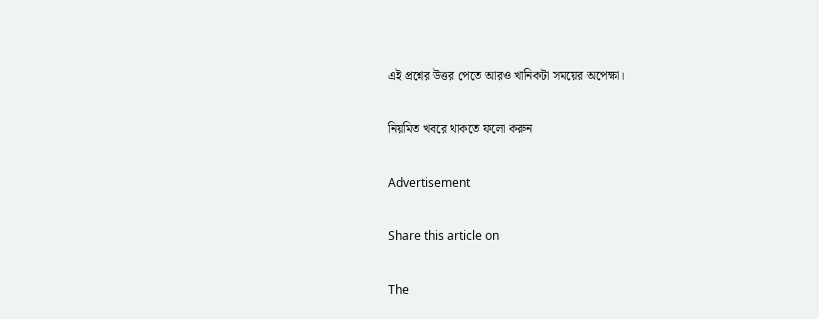এই প্রশ্নের উত্তর পেতে আরও খানিকটা সময়ের অপেক্ষা।

নিয়মিত খবরে থাকতে ফলো করুন

Advertisement

Share this article on

The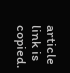article link is copied.